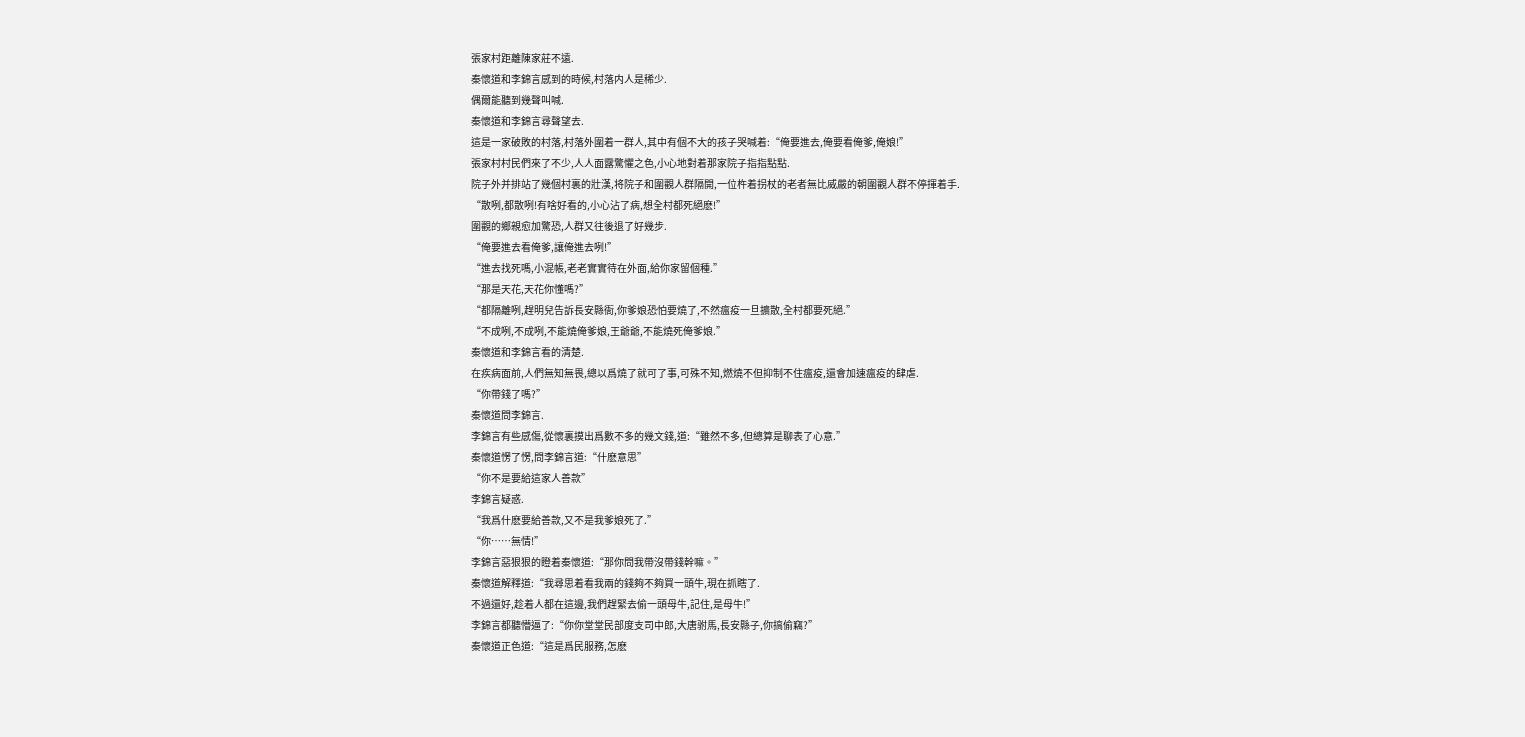張家村距離陳家莊不遠.
秦懷道和李錦言感到的時候,村落内人是稀少.
偶爾能聽到幾聲叫喊.
秦懷道和李錦言尋聲望去.
這是一家破敗的村落,村落外圍着一群人,其中有個不大的孩子哭喊着:“俺要進去,俺要看俺爹,俺娘!”
張家村村民們來了不少,人人面露驚懼之色,小心地對着那家院子指指點點.
院子外并排站了幾個村裏的壯漢,将院子和圍觀人群隔開,一位杵着拐杖的老者無比威嚴的朝圍觀人群不停揮着手.
“散咧,都散咧!有啥好看的,小心沾了病,想全村都死絕麽!”
圍觀的鄉親愈加驚恐,人群又往後退了好幾步.
“俺要進去看俺爹,讓俺進去咧!”
“進去找死嗎,小混帳,老老實實待在外面,給你家留個種.”
“那是天花,天花你懂嗎?”
“都隔離咧,趕明兒告訴長安縣衙,你爹娘恐怕要燒了,不然瘟疫一旦擴散,全村都要死絕.”
“不成咧,不成咧,不能燒俺爹娘,王爺爺,不能燒死俺爹娘.”
秦懷道和李錦言看的清楚.
在疾病面前,人們無知無畏,總以爲燒了就可了事,可殊不知,燃燒不但抑制不住瘟疫,還會加速瘟疫的肆虐.
“你帶錢了嗎?”
秦懷道問李錦言.
李錦言有些感傷,從懷裏摸出爲數不多的幾文錢,道:“雖然不多,但總算是聊表了心意.”
秦懷道愣了愣,問李錦言道:“什麽意思”
“你不是要給這家人善款”
李錦言疑惑.
“我爲什麽要給善款,又不是我爹娘死了.”
“你……無情!”
李錦言惡狠狠的瞪着秦懷道:“那你問我帶沒帶錢幹嘛。”
秦懷道解釋道:“我尋思着看我兩的錢夠不夠買一頭牛,現在抓瞎了.
不過還好,趁着人都在這邊,我們趕緊去偷一頭母牛,記住,是母牛!”
李錦言都聽懵逼了:“你你堂堂民部度支司中郎,大唐驸馬,長安縣子,你搞偷竊?”
秦懷道正色道:“這是爲民服務,怎麽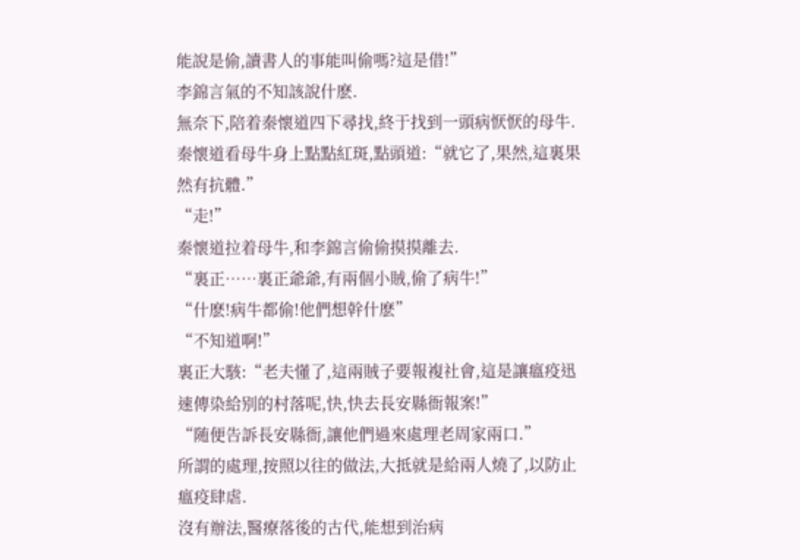能說是偷,讀書人的事能叫偷嗎?這是借!”
李錦言氣的不知該說什麽.
無奈下,陪着秦懷道四下尋找,終于找到一頭病恹恹的母牛.
秦懷道看母牛身上點點紅斑,點頭道:“就它了,果然,這裏果然有抗體.”
“走!”
秦懷道拉着母牛,和李錦言偷偷摸摸離去.
“裏正……裏正爺爺,有兩個小賊,偷了病牛!”
“什麽!病牛都偷!他們想幹什麽”
“不知道啊!”
裏正大駭:“老夫懂了,這兩賊子要報複社會,這是讓瘟疫迅速傳染給别的村落呢,快,快去長安縣衙報案!”
“随便告訴長安縣衙,讓他們過來處理老周家兩口.”
所謂的處理,按照以往的做法,大抵就是給兩人燒了,以防止瘟疫肆虐.
沒有辦法,醫療落後的古代,能想到治病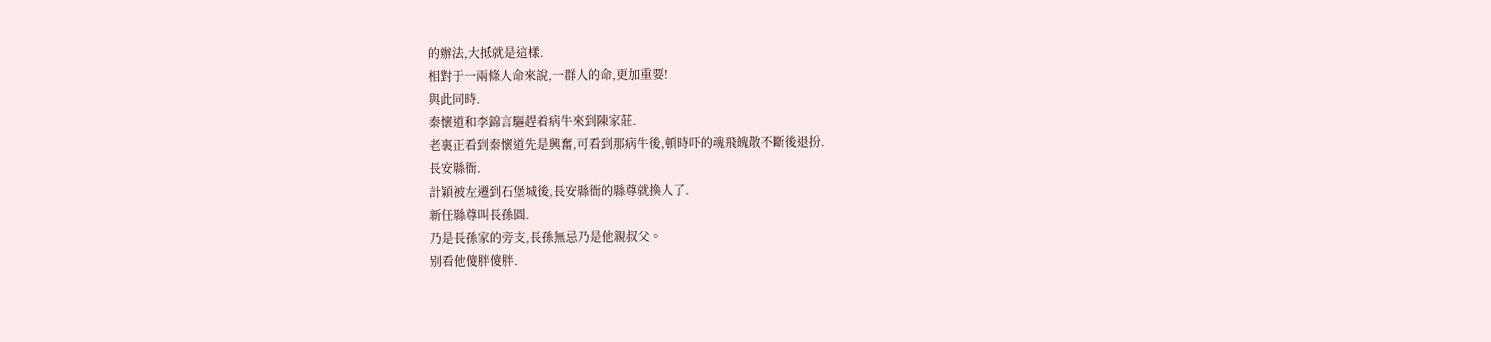的辦法,大抵就是這樣.
相對于一兩條人命來說,一群人的命,更加重要!
與此同時.
秦懷道和李錦言驅趕着病牛來到陳家莊.
老裏正看到秦懷道先是興奮,可看到那病牛後,頓時吓的魂飛魄散不斷後退扮.
長安縣衙.
計穎被左遷到石堡城後,長安縣衙的縣尊就換人了.
新任縣尊叫長孫圓.
乃是長孫家的旁支,長孫無忌乃是他親叔父。
别看他傻胖傻胖.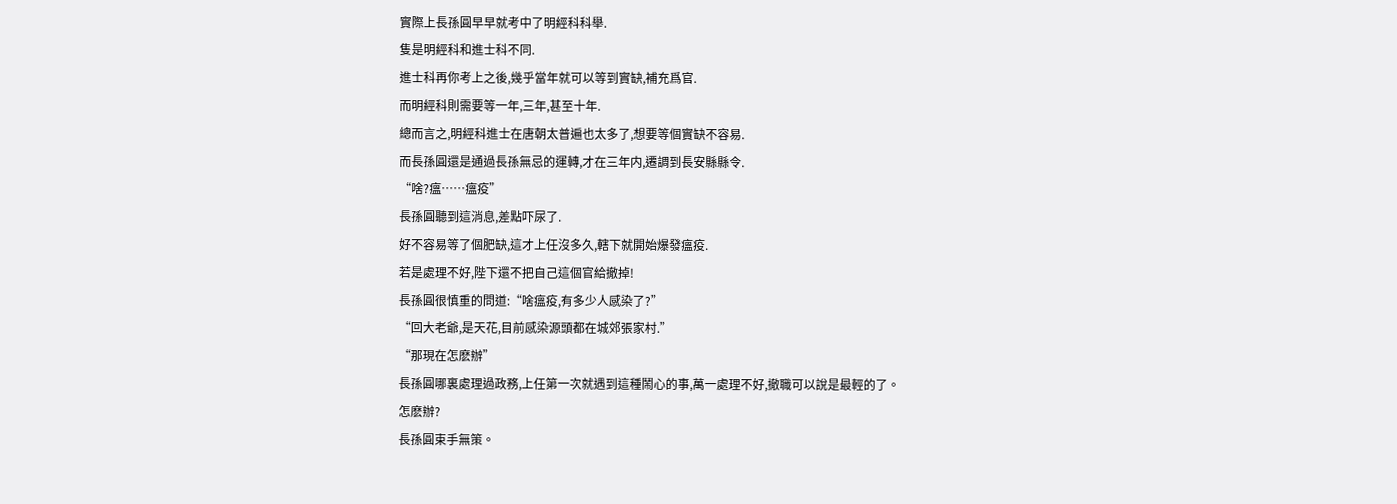實際上長孫圓早早就考中了明經科科舉.
隻是明經科和進士科不同.
進士科再你考上之後,幾乎當年就可以等到實缺,補充爲官.
而明經科則需要等一年,三年,甚至十年.
總而言之,明經科進士在唐朝太普遍也太多了,想要等個實缺不容易.
而長孫圓還是通過長孫無忌的運轉,才在三年内,遷調到長安縣縣令.
“啥?瘟……瘟疫”
長孫圓聽到這消息,差點吓尿了.
好不容易等了個肥缺,這才上任沒多久,轄下就開始爆發瘟疫.
若是處理不好,陛下還不把自己這個官給撤掉!
長孫圓很慎重的問道:“啥瘟疫,有多少人感染了?”
“回大老爺,是天花,目前感染源頭都在城郊張家村.”
“那現在怎麽辦”
長孫圓哪裏處理過政務,上任第一次就遇到這種鬧心的事,萬一處理不好,撤職可以說是最輕的了。
怎麽辦?
長孫圓束手無策。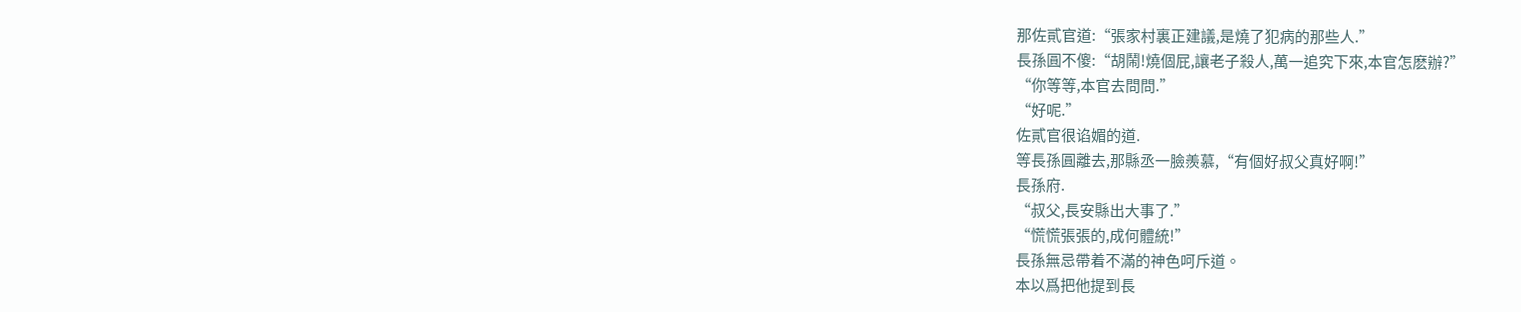那佐貳官道:“張家村裏正建議,是燒了犯病的那些人.”
長孫圓不傻:“胡鬧!燒個屁,讓老子殺人,萬一追究下來,本官怎麽辦?”
“你等等,本官去問問.”
“好呢.”
佐貳官很谄媚的道.
等長孫圓離去,那縣丞一臉羨慕,“有個好叔父真好啊!”
長孫府.
“叔父,長安縣出大事了.”
“慌慌張張的,成何體統!”
長孫無忌帶着不滿的神色呵斥道。
本以爲把他提到長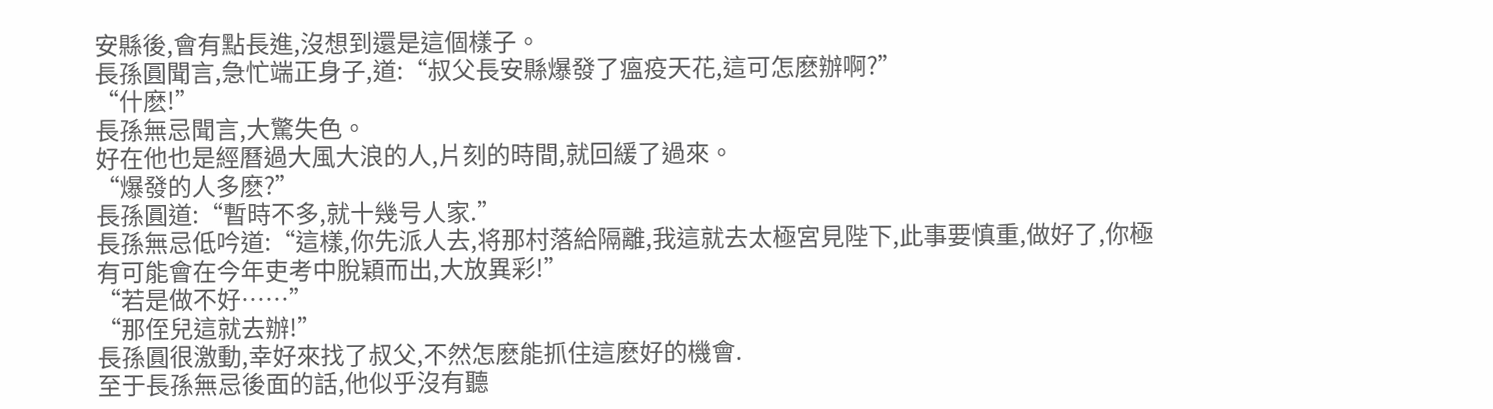安縣後,會有點長進,沒想到還是這個樣子。
長孫圓聞言,急忙端正身子,道:“叔父長安縣爆發了瘟疫天花,這可怎麽辦啊?”
“什麽!”
長孫無忌聞言,大驚失色。
好在他也是經曆過大風大浪的人,片刻的時間,就回緩了過來。
“爆發的人多麽?”
長孫圓道:“暫時不多,就十幾号人家.”
長孫無忌低吟道:“這樣,你先派人去,将那村落給隔離,我這就去太極宮見陛下,此事要慎重,做好了,你極有可能會在今年吏考中脫穎而出,大放異彩!”
“若是做不好……”
“那侄兒這就去辦!”
長孫圓很激動,幸好來找了叔父,不然怎麽能抓住這麽好的機會.
至于長孫無忌後面的話,他似乎沒有聽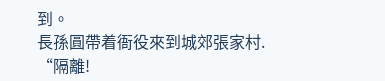到。
長孫圓帶着衙役來到城郊張家村.
“隔離!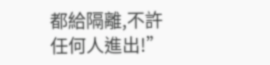都給隔離,不許任何人進出!”